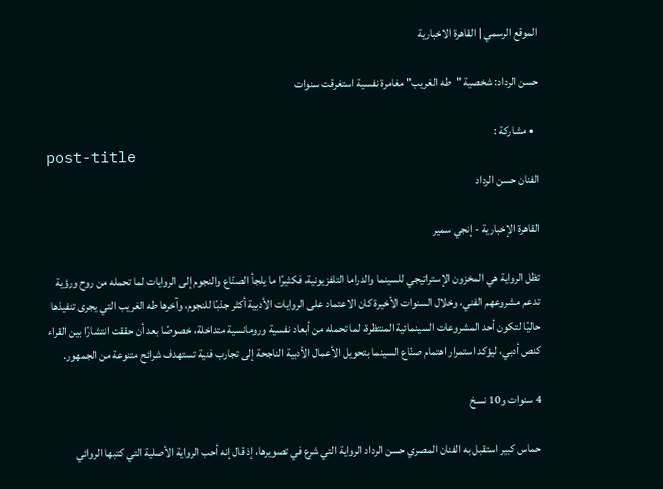الموقع الرسمي | القاهرة الاخبارية

حسن الرداد: شخصية "طه الغريب" مغامرة نفسية استغرقت سنوات

  • مشاركة :
post-title
الفنان حسن الرداد

القاهرة الإخبارية - إنجي سمير

تظل الرواية هي المخزون الإستراتيجي للسينما والدراما التلفزيونية، فكثيرًا ما يلجأ الصنّاع والنجوم إلى الروايات لما تحمله من روح ورؤية تدعم مشروعهم الفني، وخلال السنوات الأخيرة كان الاعتماد على الروايات الأدبية أكثر جذبًا للنجوم، وآخرها طه الغريب التي يجرى تنفيذها حاليًا لتكون أحد المشروعات السينمائية المنتظرة، لما تحمله من أبعاد نفسية ورومانسية متداخلة، خصوصًا بعد أن حققت انتشارًا بين القراء كنص أدبي، ليؤكد استمرار اهتمام صنّاع السينما بتحويل الأعمال الأدبية الناجحة إلى تجارب فنية تستهدف شرائح متنوعة من الجمهور.

4 سنوات و10 نسخ

حماس كبير استقبل به الفنان المصري حسن الرداد الرواية التي شرع في تصويرها، إذ قال إنه أحب الرواية الأصلية التي كتبها الروائي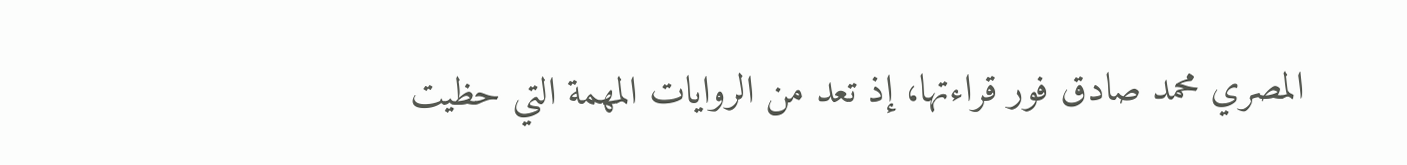المصري محمد صادق فور قراءتها، إذ تعد من الروايات المهمة التي حظيت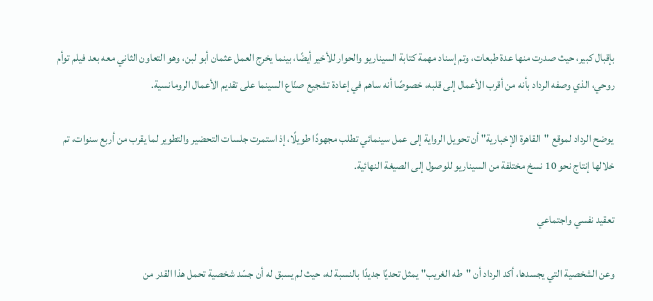بإقبال كبير، حيث صدرت منها عدة طبعات، وتم إسناد مهمة كتابة السيناريو والحوار للأخير أيضًا، بينما يخرج العمل عثمان أبو لبن، وهو التعاون الثاني معه بعد فيلم توأم روحي، الذي وصفه الرداد بأنه من أقرب الأعمال إلى قلبه، خصوصًا أنه ساهم في إعادة تشجيع صنّاع السينما على تقديم الأعمال الرومانسية.

يوضح الرداد لموقع "القاهرة الإخبارية" أن تحويل الرواية إلى عمل سينمائي تطلب مجهودًا طويلًا، إذ استمرت جلسات التحضير والتطوير لما يقرب من أربع سنوات، تم خلالها إنتاج نحو 10 نسخ مختلفة من السيناريو للوصول إلى الصيغة النهائية.

تعقيد نفسي واجتماعي

وعن الشخصية التي يجسدها، أكد الرداد أن "طه الغريب" يمثل تحديًا جديدًا بالنسبة له، حيث لم يسبق له أن جسّد شخصية تحمل هذا القدر من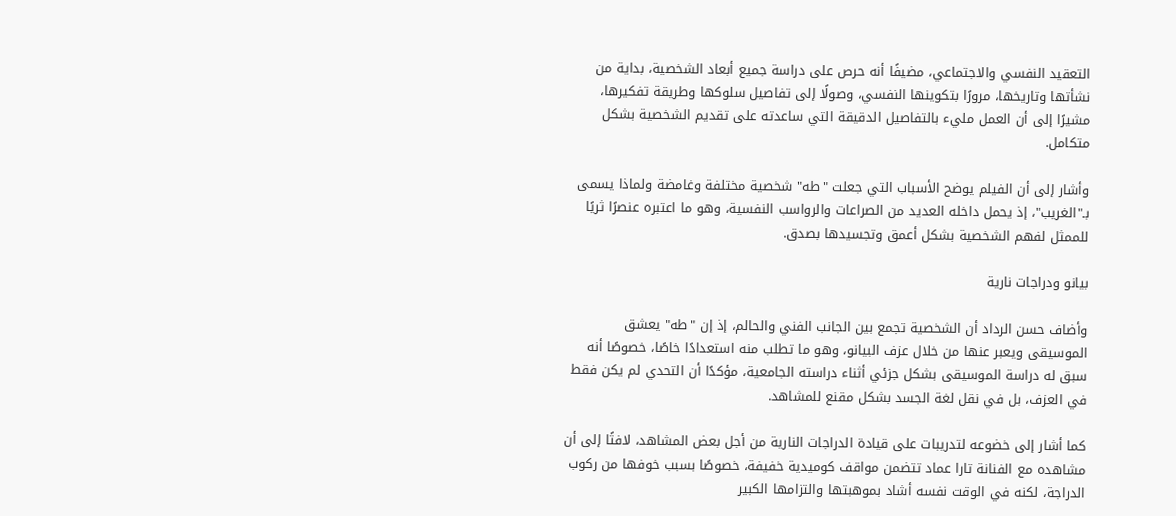التعقيد النفسي والاجتماعي، مضيفًا أنه حرص على دراسة جميع أبعاد الشخصية، بداية من نشأتها وتاريخها، مرورًا بتكوينها النفسي، وصولًا إلى تفاصيل سلوكها وطريقة تفكيرها، مشيرًا إلى أن العمل مليء بالتفاصيل الدقيقة التي ساعدته على تقديم الشخصية بشكل متكامل.

وأشار إلى أن الفيلم يوضح الأسباب التي جعلت "طه" شخصية مختلفة وغامضة ولماذا يسمى بـ"الغريب"، إذ يحمل داخله العديد من الصراعات والرواسب النفسية، وهو ما اعتبره عنصرًا ثريًا للممثل لفهم الشخصية بشكل أعمق وتجسيدها بصدق.

بيانو ودراجات نارية

وأضاف حسن الرداد أن الشخصية تجمع بين الجانب الفني والحالم، إذ إن "طه" يعشق الموسيقى ويعبر عنها من خلال عزف البيانو، وهو ما تطلب منه استعدادًا خاصًا، خصوصًا أنه سبق له دراسة الموسيقى بشكل جزئي أثناء دراسته الجامعية، مؤكدًا أن التحدي لم يكن فقط في العزف، بل في نقل لغة الجسد بشكل مقنع للمشاهد.

كما أشار إلى خضوعه لتدريبات على قيادة الدراجات النارية من أجل بعض المشاهد، لافتًا إلى أن مشاهده مع الفنانة تارا عماد تتضمن مواقف كوميدية خفيفة، خصوصًا بسبب خوفها من ركوب الدراجة، لكنه في الوقت نفسه أشاد بموهبتها والتزامها الكبير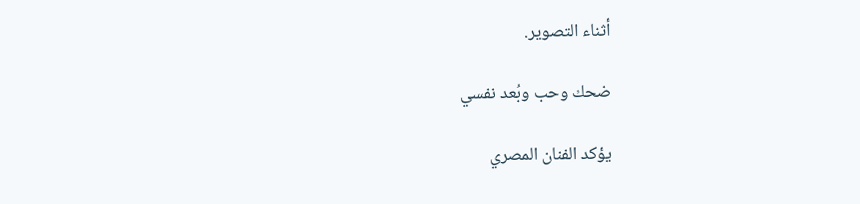أثناء التصوير.

ضحك وحب وبُعد نفسي

يؤكد الفنان المصري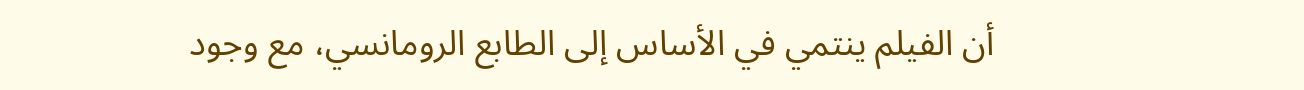أن الفيلم ينتمي في الأساس إلى الطابع الرومانسي، مع وجود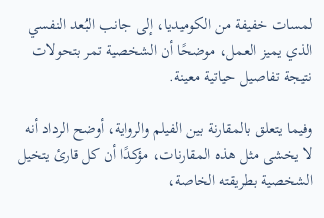لمسات خفيفة من الكوميديا، إلى جانب البُعد النفسي الذي يميز العمل، موضحًا أن الشخصية تمر بتحولات نتيجة تفاصيل حياتية معينة.

وفيما يتعلق بالمقارنة بين الفيلم والرواية، أوضح الرداد أنه لا يخشى مثل هذه المقارنات، مؤكدًا أن كل قارئ يتخيل الشخصية بطريقته الخاصة،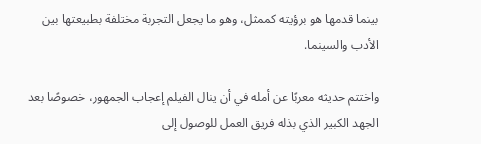بينما قدمها هو برؤيته كممثل، وهو ما يجعل التجربة مختلفة بطبيعتها بين الأدب والسينما.

واختتم حديثه معربًا عن أمله في أن ينال الفيلم إعجاب الجمهور، خصوصًا بعد الجهد الكبير الذي بذله فريق العمل للوصول إلى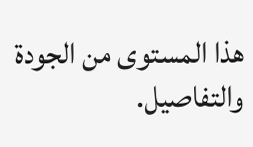هذا المستوى من الجودة والتفاصيل.